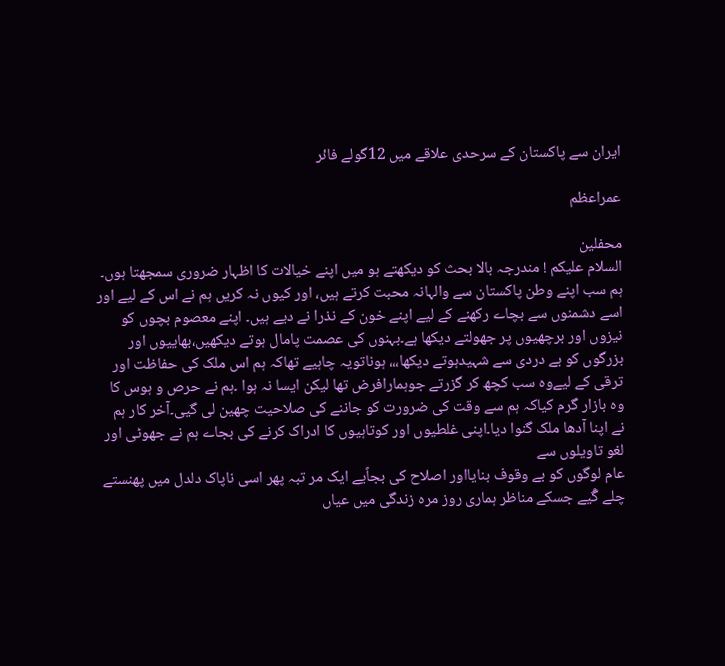ایران سے پاکستان کے سرحدی علاقے میں 12گولے فائر

عمراعظم

محفلین
السلام علیکم ! مندرجہ بالا بحث کو دیکھتے ہو میں اپنے خیالات کا اظہار ضروری سمجھتا ہوں۔
ہم سب اپنے وطن پاکستان سے والہانہ محبت کرتے ہیں، اور کیوں نہ کریں ہم نے اس کے لیے اور اسے دشمنوں سے بچاے رکھنے کے لیے اپنے خون کے نذرا نے دیے ہیں۔ اپنے معصوم بچوں کو نیزوں اور برچھیوں پر جھولتے دیکھا ہے۔بہنوں کی عصمت پامال ہوتے دیکھیں،بھاییوں اور بزرگوں کو بے دردی سے شہیدہوتے دیکھا،،، ہوناتویہ چاہیے تھاکہ ہم اس ملک کی حفاظت اور ترقی کے لیےوہ سب کچھ کر گزرتے جوہمارافرض تھا لیکن ایسا نہ ہوا ۔ہم نے حرص و ہوس کا وہ بازار گرم کیاکہ ہم سے وقت کی ضرورت کو جاننے کی صلاحیت چھین لی گیی۔آخر کار ہم نے اپنا آدھا ملک گنوا دیا۔اپنی غلطیوں اور کوتاہیوں کا ادراک کرنے کی بجاے ہم نے جھوٹی اور لغو تاویلوں سے
عام لوگوں کو بے وقوف بنایااور اصلاح کی بجاًیے ایک مر تبہ پھر اسی ناپاک دلدل میں پھنستے چلے گًیے جسکے مناظر ہماری روز مرہ زندگی میں عیاں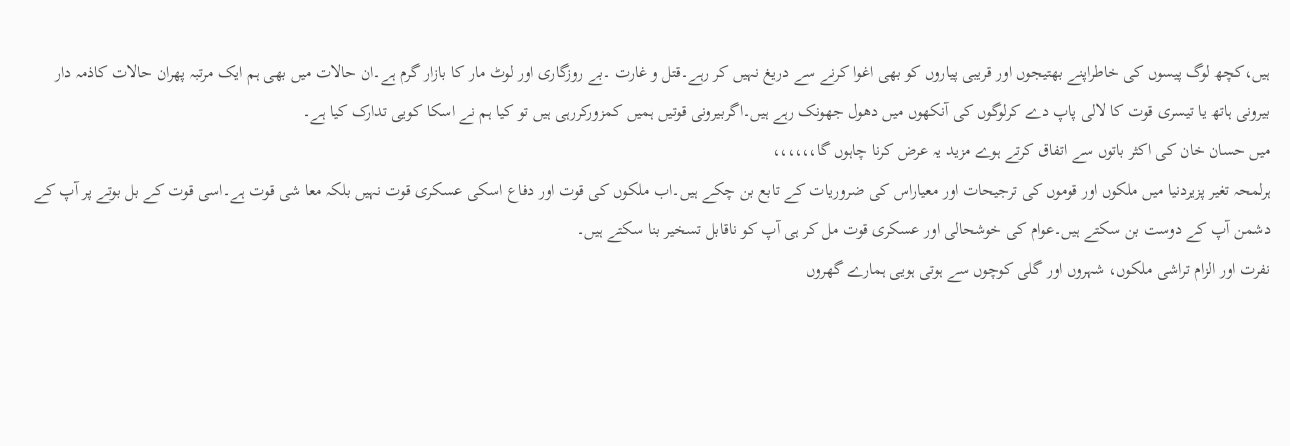ہیں،کچھ لوگ پیسوں کی خاطراپنے بھتیجوں اور قریبی پیاروں کو بھی اغوا کرنے سے دریغ نہیں کر رہے۔قتل و غارت ۔بے روزگاری اور لوٹ مار کا بازار گرم ہے۔ان حالات میں بھی ہم ایک مرتبہ پھران حالات کاذمہ دار بیرونی ہاتھ یا تیسری قوت کا لالی پاپ دے کرلوگوں کی آنکھوں میں دھول جھونک رہے ہیں۔اگربیرونی قوتیں ہمیں کمزورکررہی ہیں تو کیا ہم نے اسکا کویی تدارک کیا ہے۔
میں حسان خان کی اکثر باتوں سے اتفاق کرتے ہوے مزید یہ عرض کرنا چاہوں گا،،،،،،
ہرلمحہ تغیر پزیردنیا میں ملکوں اور قوموں کی ترجیحات اور معیاراس کی ضروریات کے تابع بن چکے ہیں۔اب ملکوں کی قوت اور دفاع اسکی عسکری قوت نہیں بلکہ معا شی قوت ہے۔اسی قوت کے بل بوتے پر آپ کے دشمن آپ کے دوست بن سکتے ہیں۔عوام کی خوشحالی اور عسکری قوت مل کر ہی آپ کو ناقابل تسخیر بنا سکتے ہیں۔
نفرت اور الزام تراشی ملکوں، شہروں اور گلی کوچوں سے ہوتی ہویی ہمارے گھروں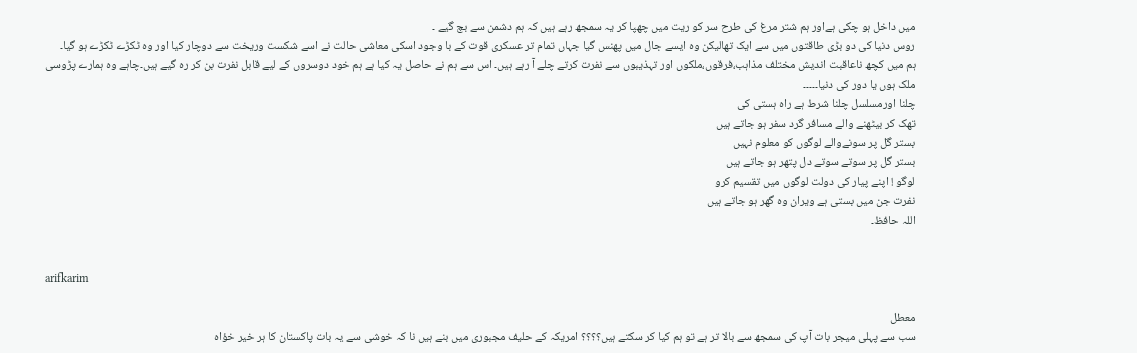میں داخل ہو چکی ہےاور ہم شتر مرغ کی طرح سر کو ریت میں چھپا کر یہ سمجھ رہے ہیں کہ ہم دشمن سے بچ گیے ۔
روس دنیا کی دو بڑی طاقتوں میں سے ایک تھالیکن وہ ایسے جال میں پھنس گیا جہاں تمام تر عسکری قوت کے با وجود اسکی معاشی حالت نے اسے شکست وریخت سے دوچار کیا اور وہ ٹکڑے ٹکڑے ہو گیا۔
ہم میں کچھ ناعاقبت اندیش مختلف مذاہب،فرقوں،ملکوں اور تہذیبوں سے نفرت کرتے چلے آ رہے ہیں۔ اس سے ہم نے حاصل یہ کیا ہے ہم خود دوسروں کے لیے قابل نفرت بن کر رہ گیے ہیں۔چاہے وہ ہمارے پڑوسی ملک ہوں یا دور کی دنیا۔۔۔۔۔
چلنا اورمسلسل چلنا شرط ہے راہ ہستی کی
تھک کر بیٹھنے والے مسافر گرد سفر ہو جاتے ہیں
بستر گل پر سونےوالے لوگوں کو معلوم نہیں
بستر گل پر سوتے سوتے دل پتھر ہو جاتے ہیں
لوگو ! اپنے پیار کی دولت لوگوں میں تقسیم کرو
نفرت جن میں بستی ہے ویران وہ گھر ہو جاتے ہیں
اللہ حافظ۔


arifkarim

معطل
سب سے پہلی میجر بات آپ کی سمجھ سے بالا تر ہے تو ہم کیا کر سکتے ہیں؟؟؟؟ امریکہ کے حلیف مجبوری میں بنے ہیں نا کہ خوشی سے یہ بات پاکستان کا ہر خیر خؤاہ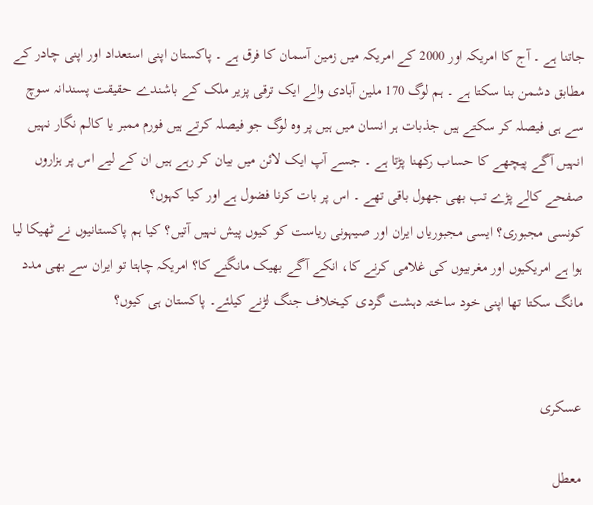جاتنا ہے ۔ آج کا امریکہ اور 2000 کے امریکہ میں زمین آسمان کا فرق ہے ۔ پاکستان اپنی استعداد اور اپنی چادر کے مطابق دشمن بنا سکتا ہے ۔ ہم لوگ 170 ملین آبادی والے ایک ترقی پزیر ملک کے باشندے حقیقت پسندانہ سوچ سے ہی فیصلہ کر سکتے ہیں جذبات ہر انسان میں ہیں پر وہ لوگ جو فیصلہ کرتے ہیں فورم ممبر یا کالم نگار نہیں انہیں آگے پیچھے کا حساب رکھنا پڑتا ہے ۔ جسے آپ ایک لائن میں بیان کر رہے ہیں ان کے لیے اس پر ہزاروں صفحے کالے پڑے تب بھی جھول باقی تھے ۔ اس پر بات کرنا فضول ہے اور کیا کہوں؟
کونسی مجبوری؟ ایسی مجبوریاں ایران اور صیہونی ریاست کو کیوں پیش نہیں آتیں؟ کیا ہم پاکستانیوں نے ٹھیکا لیا ہوا ہے امریکیوں اور مغربیوں کی غلامی کرنے کا، انکے آگے بھیک مانگنے کا؟ امریکہ چاہتا تو ایران سے بھی مدد مانگ سکتا تھا اپنی خود ساختہ دہشت گردی کیخلاف جنگ لڑنے کیلئے۔ پاکستان ہی کیوں؟


عسکری

معطل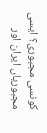کونسی مجبوری؟ ایسی مجبوریاں ایران اور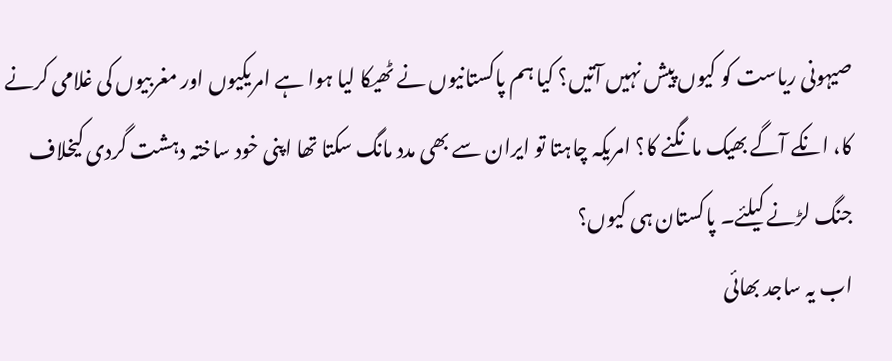صیہونی ریاست کو کیوں پیش نہیں آتیں؟ کیا ہم پاکستانیوں نے ٹھیکا لیا ہوا ہے امریکیوں اور مغربیوں کی غلامی کرنے کا، انکے آگے بھیک مانگنے کا؟ امریکہ چاہتا تو ایران سے بھی مدد مانگ سکتا تھا اپنی خود ساختہ دہشت گردی کیخلاف جنگ لڑنے کیلئے۔ پاکستان ہی کیوں؟
اب یہ ساجد بھائی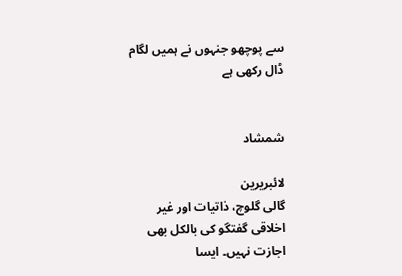سے پوچھو جنہوں نے ہمیں لگام ڈال رکھی ہے


شمشاد

لائبریرین
گالی گلوچ، ذاتیات اور غیر اخلاقی گفتگو کی بالکل بھی اجازت نہیں۔ ایسا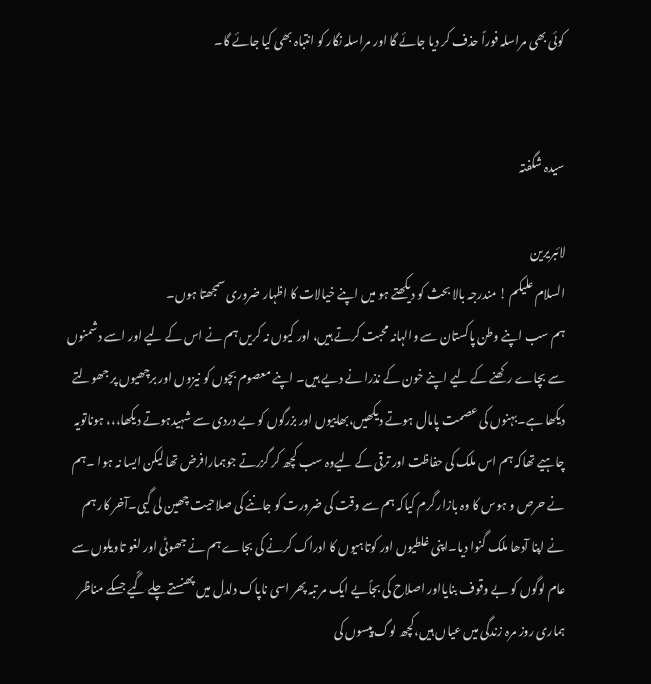کوئی بھی مراسلہ فوراً حذف کر دیا جائے گا اور مراسلہ نگار کو انتباہ بھی کیا جائے گا۔


سیدہ شگفتہ

لائبریرین
السلام علیکم ! مندرجہ بالا بحث کو دیکھتے ہو میں اپنے خیالات کا اظہار ضروری سمجھتا ہوں۔
ہم سب اپنے وطن پاکستان سے والہانہ محبت کرتے ہیں، اور کیوں نہ کریں ہم نے اس کے لیے اور اسے دشمنوں سے بچاے رکھنے کے لیے اپنے خون کے نذرا نے دیے ہیں۔ اپنے معصوم بچوں کو نیزوں اور برچھیوں پر جھولتے دیکھا ہے۔بہنوں کی عصمت پامال ہوتے دیکھیں،بھاییوں اور بزرگوں کو بے دردی سے شہیدہوتے دیکھا،،، ہوناتویہ چاہیے تھاکہ ہم اس ملک کی حفاظت اور ترقی کے لیےوہ سب کچھ کر گزرتے جوہمارافرض تھا لیکن ایسا نہ ہوا ۔ہم نے حرص و ہوس کا وہ بازار گرم کیاکہ ہم سے وقت کی ضرورت کو جاننے کی صلاحیت چھین لی گیی۔آخر کار ہم نے اپنا آدھا ملک گنوا دیا۔اپنی غلطیوں اور کوتاہیوں کا ادراک کرنے کی بجاے ہم نے جھوٹی اور لغو تاویلوں سے
عام لوگوں کو بے وقوف بنایااور اصلاح کی بجاًیے ایک مر تبہ پھر اسی ناپاک دلدل میں پھنستے چلے گًیے جسکے مناظر ہماری روز مرہ زندگی میں عیاں ہیں،کچھ لوگ پیسوں کی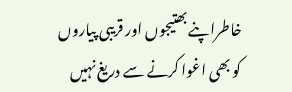خاطراپنے بھتیجوں اور قریبی پیاروں کو بھی اغوا کرنے سے دریغ نہیں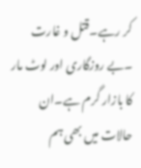کر رہے۔قتل و غارت ۔بے روزگاری اور لوٹ مار کا بازار گرم ہے۔ان حالات میں بھی ہم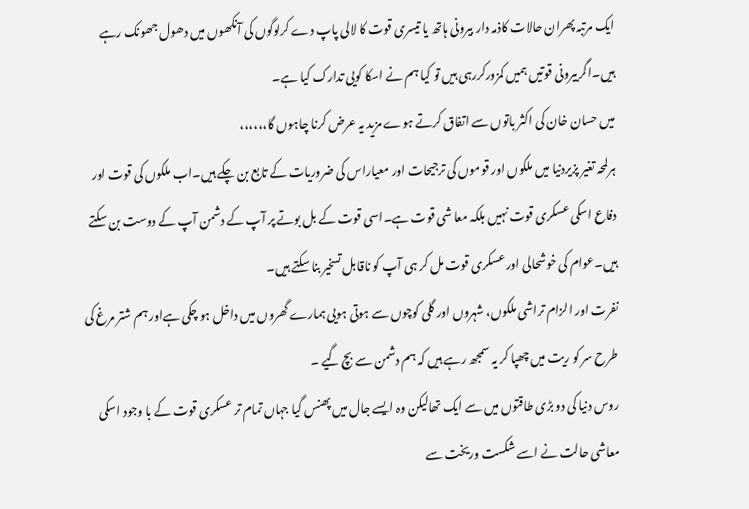ایک مرتبہ پھران حالات کاذمہ دار بیرونی ہاتھ یا تیسری قوت کا لالی پاپ دے کرلوگوں کی آنکھوں میں دھول جھونک رہے ہیں۔اگربیرونی قوتیں ہمیں کمزورکررہی ہیں تو کیا ہم نے اسکا کویی تدارک کیا ہے۔
میں حسان خان کی اکثر باتوں سے اتفاق کرتے ہوے مزید یہ عرض کرنا چاہوں گا،،،،،،
ہرلمحہ تغیر پزیردنیا میں ملکوں اور قوموں کی ترجیحات اور معیاراس کی ضروریات کے تابع بن چکے ہیں۔اب ملکوں کی قوت اور دفاع اسکی عسکری قوت نہیں بلکہ معا شی قوت ہے۔اسی قوت کے بل بوتے پر آپ کے دشمن آپ کے دوست بن سکتے ہیں۔عوام کی خوشحالی اور عسکری قوت مل کر ہی آپ کو ناقابل تسخیر بنا سکتے ہیں۔
نفرت اور الزام تراشی ملکوں، شہروں اور گلی کوچوں سے ہوتی ہویی ہمارے گھروں میں داخل ہو چکی ہےاور ہم شتر مرغ کی طرح سر کو ریت میں چھپا کر یہ سمجھ رہے ہیں کہ ہم دشمن سے بچ گیے ۔
روس دنیا کی دو بڑی طاقتوں میں سے ایک تھالیکن وہ ایسے جال میں پھنس گیا جہاں تمام تر عسکری قوت کے با وجود اسکی معاشی حالت نے اسے شکست وریخت سے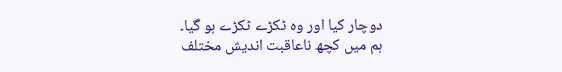دوچار کیا اور وہ ٹکڑے ٹکڑے ہو گیا۔
ہم میں کچھ ناعاقبت اندیش مختلف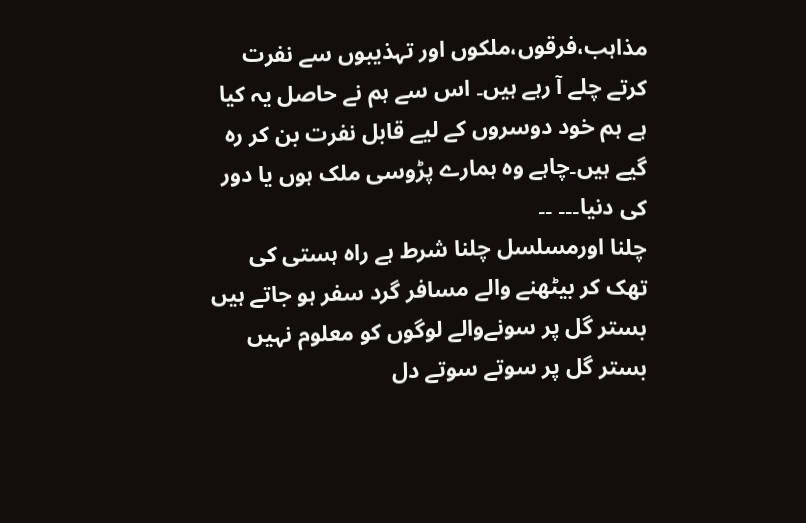مذاہب،فرقوں،ملکوں اور تہذیبوں سے نفرت کرتے چلے آ رہے ہیں۔ اس سے ہم نے حاصل یہ کیا ہے ہم خود دوسروں کے لیے قابل نفرت بن کر رہ گیے ہیں۔چاہے وہ ہمارے پڑوسی ملک ہوں یا دور کی دنیا۔۔۔ ۔۔
چلنا اورمسلسل چلنا شرط ہے راہ ہستی کی
تھک کر بیٹھنے والے مسافر گرد سفر ہو جاتے ہیں
بستر گل پر سونےوالے لوگوں کو معلوم نہیں
بستر گل پر سوتے سوتے دل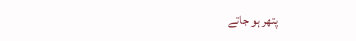پتھر ہو جاتے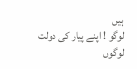ہیں
لوگو ! اپنے پیار کی دولت لوگوں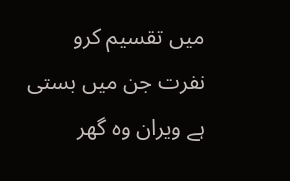میں تقسیم کرو
نفرت جن میں بستی ہے ویران وہ گھر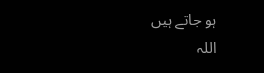ہو جاتے ہیں
اللہ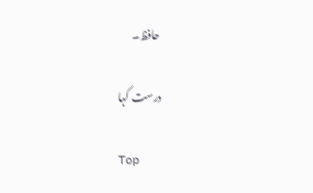حافظ۔

درست کہا

Top